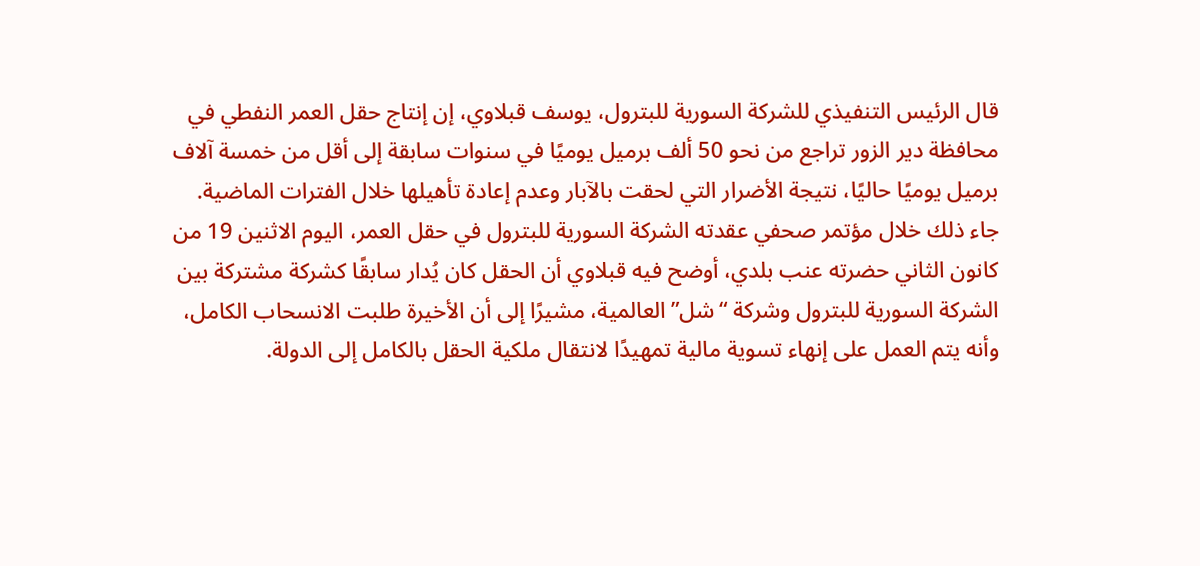قال الرئيس التنفيذي للشركة السورية للبترول، يوسف قبلاوي، إن إنتاج حقل العمر النفطي في محافظة دير الزور تراجع من نحو 50 ألف برميل يوميًا في سنوات سابقة إلى أقل من خمسة آلاف برميل يوميًا حاليًا، نتيجة الأضرار التي لحقت بالآبار وعدم إعادة تأهيلها خلال الفترات الماضية.
جاء ذلك خلال مؤتمر صحفي عقدته الشركة السورية للبترول في حقل العمر، اليوم الاثنين 19 من كانون الثاني حضرته عنب بلدي، أوضح فيه قبلاوي أن الحقل كان يُدار سابقًا كشركة مشتركة بين الشركة السورية للبترول وشركة “شل” العالمية، مشيرًا إلى أن الأخيرة طلبت الانسحاب الكامل، وأنه يتم العمل على إنهاء تسوية مالية تمهيدًا لانتقال ملكية الحقل بالكامل إلى الدولة.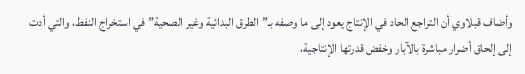وأضاف قبلاوي أن التراجع الحاد في الإنتاج يعود إلى ما وصفه بـ”الطرق البدائية وغير الصحية” في استخراج النفط، والتي أدت إلى إلحاق أضرار مباشرة بالآبار وخفض قدرتها الإنتاجية،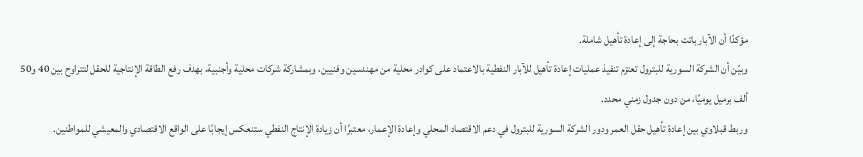مؤكدًا أن الآبار باتت بحاجة إلى إعادة تأهيل شاملة.
وبيّن أن الشركة السورية للبترول تعتزم تنفيذ عمليات إعادة تأهيل للآبار النفطية بالاعتماد على كوادر محلية من مهندسين وفنيين، وبمشاركة شركات محلية وأجنبية، بهدف رفع الطاقة الإنتاجية للحقل لتتراوح بين 40 و50 ألف برميل يوميًا، من دون جدول زمني محدد.
وربط قبلاوي بين إعادة تأهيل حقل العمر ودور الشركة السورية للبترول في دعم الاقتصاد المحلي وإعادة الإعمار، معتبرًا أن زيادة الإنتاج النفطي ستنعكس إيجابًا على الواقع الاقتصادي والمعيشي للمواطنين.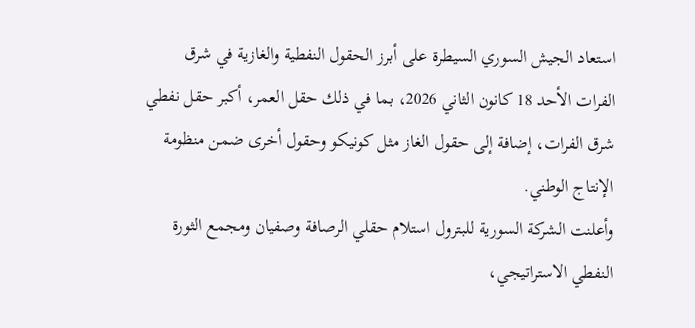استعاد الجيش السوري السيطرة على أبرز الحقول النفطية والغازية في شرق الفرات الأحد 18 كانون الثاني 2026، بما في ذلك حقل العمر، أكبر حقل نفطي شرق الفرات، إضافة إلى حقول الغاز مثل كونيكو وحقول أخرى ضمن منظومة الإنتاج الوطني.
وأعلنت الشركة السورية للبترول استلام حقلي الرصافة وصفيان ومجمع الثورة النفطي الاستراتيجي،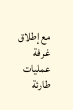مع إطلاق غرفة عمليات طارئة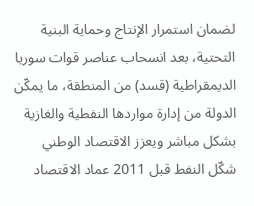لضمان استمرار الإنتاج وحماية البنية التحتية، بعد انسحاب عناصر قوات سوريا الديمقراطية (قسد) من المنطقة، ما يمكّن الدولة من إدارة مواردها النفطية والغازية بشكل مباشر ويعزز الاقتصاد الوطني
شكّل النفط قبل 2011 عماد الاقتصاد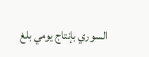السوري بإنتاج يومي بلغ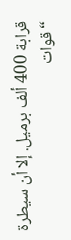قرابة 400 ألف برميل. إلا أن سيطرة “قوات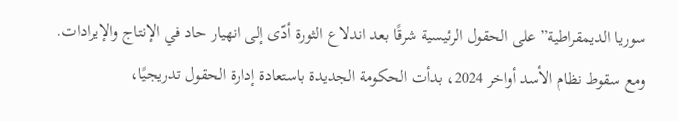سوريا الديمقراطية” على الحقول الرئيسية شرقًا بعد اندلاع الثورة أدّى إلى انهيار حاد في الإنتاج والإيرادات.
ومع سقوط نظام الأسد أواخر 2024، بدأت الحكومة الجديدة باستعادة إدارة الحقول تدريجيًا،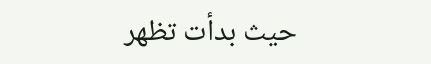حيث بدأت تظهر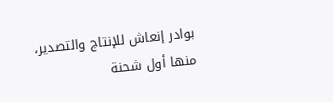بوادر إنعاش للإنتاج والتصدير، منها أول شحنة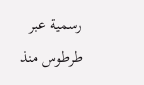رسمية عبر طرطوس منذ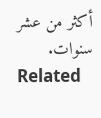أكثر من عشر سنوات.
Related